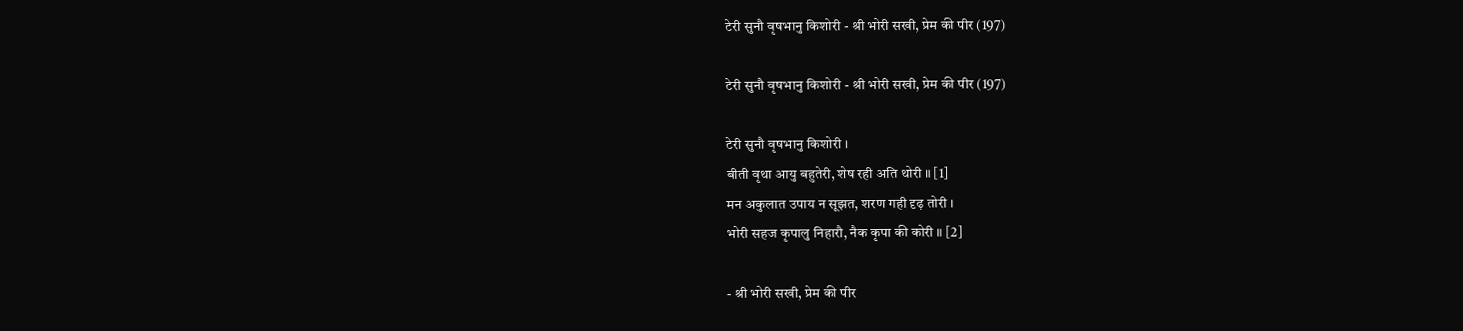टेरी सुनौ वृषभानु किशोरी - श्री भोरी सखी, प्रेम की पीर (197)

टेरी सुनौ वृषभानु किशोरी - श्री भोरी सखी, प्रेम की पीर (197)

टेरी सुनौ वृषभानु किशोरी ।
बीती वृथा आयु बहुतेरी, शेष रही अति थोरी ॥ [1]
मन अकुलात उपाय न सूझत, शरण गही दृढ़ तोरी ।
भोरी सहज कृपालु निहारौ, नैक कृपा की कोरी ॥ [2]

- श्री भोरी सखी, प्रेम की पीर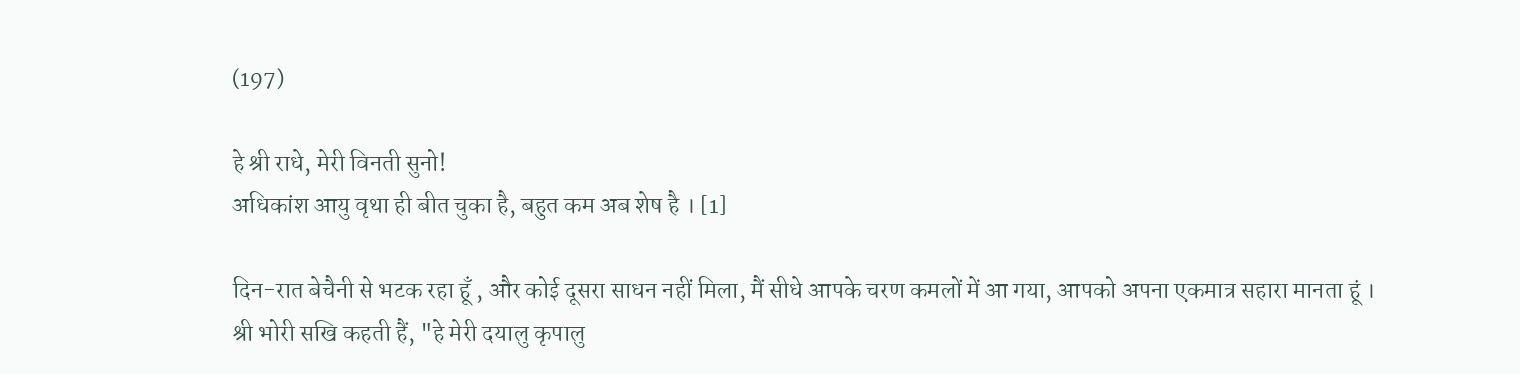(197)

हे श्री राधे, मेरी विनती सुनो!
अधिकांश आयु वृथा ही बीत चुका है, बहुत कम अब शेष है । [1]

दिन-रात बेचैनी से भटक रहा हूँ , और कोई दूसरा साधन नहीं मिला, मैं सीधे आपके चरण कमलों में आ गया, आपको अपना एकमात्र सहारा मानता हूं ।
श्री भोरी सखि कहती हैं, "हे मेरी दयालु कृपालु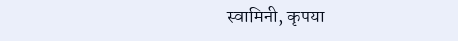स्वामिनी, कृपया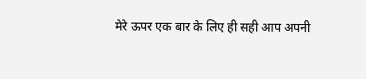मेरे ऊपर एक बार के लिए ही सही आप अपनी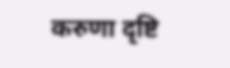करुणा दृष्टि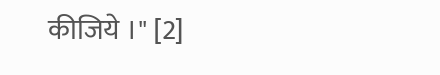कीजिये ।" [2]